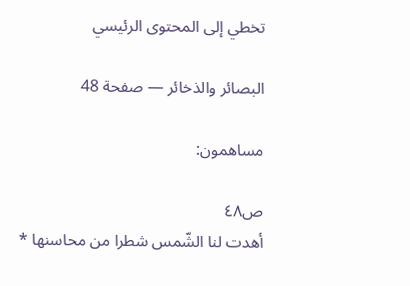تخطي إلى المحتوى الرئيسي

البصائر والذخائر — صفحة 48

مساهمون:

ص٤٨
أهدت لنا الشّمس شطرا من محاسنها *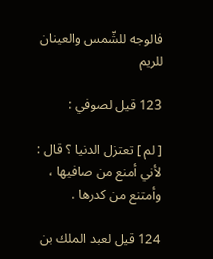فالوجه للشّمس والعينان للريم

123 قيل لصوفي :

[ لم ] تعتزل الدنيا ؟ قال : لأني أمنع من صافيها ، وأمتنع من كدرها .

124 قيل لعبد الملك بن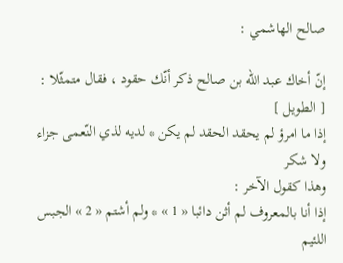صالح الهاشمي :

إنّ أخاك عبد اللّه بن صالح ذكر أنّك حقود ، فقال متمثّلا : [ الطويل ]
إذا ما امرؤ لم يحقد الحقد لم يكن * لديه لذي النّعمى جزاء ولا شكر
وهذا كقول الآخر :
إذا أنا بالمعروف لم أثن دائبا « 1 » * ولم أشتم « 2 » الجبس اللئيم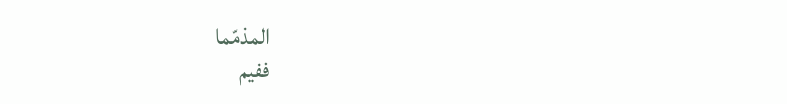المذمّما
ففيم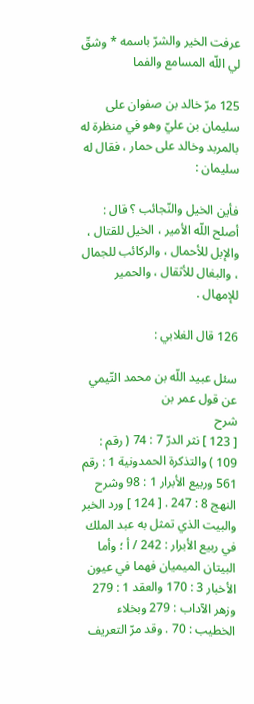عرفت الخير والشرّ باسمه * وشقّ لي اللّه المسامع والفما

125 مرّ خالد بن صفوان على سليمان بن عليّ وهو في منظرة له بالمربد وخالد على حمار ، فقال له سليمان :

فأين الخيل والنّجائب ؟ قال : أصلح اللّه الأمير ، الخيل للقتال ، والإبل للأحمال ، والركائب للجمال ، والبغال للأثقال ، والحمير للإمهال .

126 قال الغلابي :

سئل عبيد اللّه بن محمد التّيمي عن قول عمر بن
شرح
[ 123 ] نثر الدرّ 7 : 74 ( رقم : 109 ) والتذكرة الحمدونية 1 : رقم 561 وربيع الأبرار 1 : 98 وشرح النهج 8 : 247 . [ 124 ] ورد الخبر والبيت الذي تمثل به عبد الملك في ربيع الأبرار : 242 / أ ؛ وأما البيتان الميميان فهما في عيون الأخبار 3 : 170 والعقد 1 : 279 وزهر الآداب : 279 وبخلاء الخطيب : 70 . وقد مرّ التعريف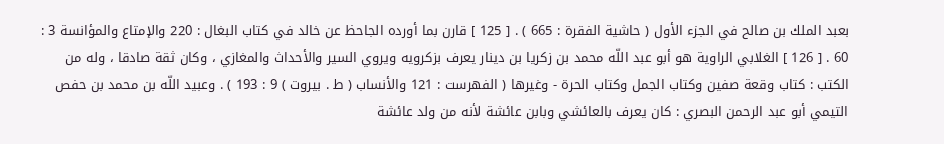بعبد الملك بن صالح في الجزء الأول ( حاشية الفقرة : 665 ) . [ 125 ] قارن بما أورده الجاحظ عن خالد في كتاب البغال : 220 والإمتاع والمؤانسة 3 : 60 . [ 126 ] الغلابي الراوية هو أبو عبد اللّه محمد بن زكريا بن دينار يعرف بزكرويه ويروي السير والأحداث والمغازي ، وكان ثقة صادقا ، وله من الكتب : كتاب وقعة صفين وكتاب الجمل وكتاب الحرة - وغيرها ( الفهرست : 121 والأنساب ( ط . بيروت ) 9 : 193 ) . وعبيد اللّه بن محمد بن حفص التيمي أبو عبد الرحمن البصري : كان يعرف بالعائشي وبابن عائشة لأنه من ولد عائشة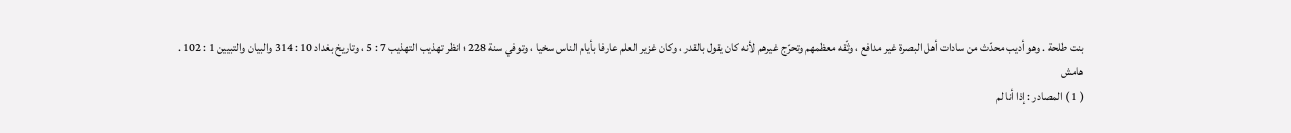بنت طلحة . وهو أديب محدّث من سادات أهل البصرة غير مدافع ، وثّقه معظمهم وتحرّج غيرهم لأنه كان يقول بالقدر ، وكان غزير العلم عارفا بأيام الناس سخيا ، وتوفي سنة 228 ؛ انظر تهذيب التهذيب 7 : 5 ، وتاريخ بغداد 10 : 314 والبيان والتبيين 1 : 102 .
هامش
( 1 ) المصادر : إذا أنا لم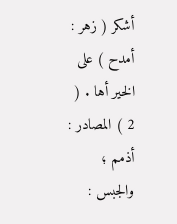أشكر ( زهر : أمدح ) على الخير أها . ( 2 ) المصادر : أذمم ؛ والجبس :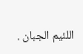اللئيم الجبان .